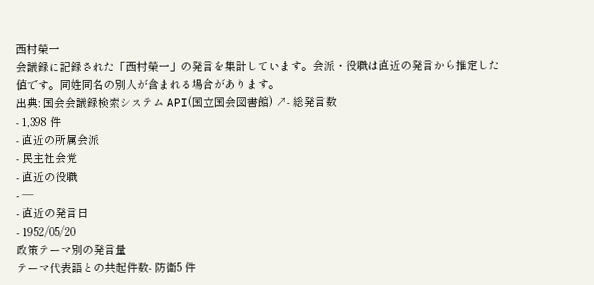西村榮一
会議録に記録された「西村榮一」の発言を集計しています。会派・役職は直近の発言から推定した値です。同姓同名の別人が含まれる場合があります。
出典: 国会会議録検索システム API(国立国会図書館) ↗- 総発言数
- 1,398 件
- 直近の所属会派
- 民主社会党
- 直近の役職
- —
- 直近の発言日
- 1952/05/20
政策テーマ別の発言量
テーマ代表語との共起件数- 防衛5 件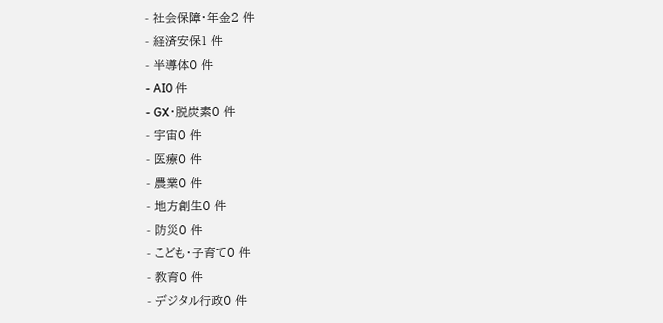- 社会保障・年金2 件
- 経済安保1 件
- 半導体0 件
- AI0 件
- GX・脱炭素0 件
- 宇宙0 件
- 医療0 件
- 農業0 件
- 地方創生0 件
- 防災0 件
- こども・子育て0 件
- 教育0 件
- デジタル行政0 件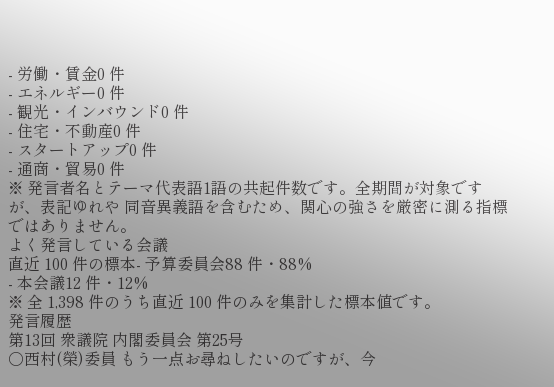- 労働・賃金0 件
- エネルギー0 件
- 観光・インバウンド0 件
- 住宅・不動産0 件
- スタートアップ0 件
- 通商・貿易0 件
※ 発言者名とテーマ代表語1語の共起件数です。全期間が対象ですが、表記ゆれや 同音異義語を含むため、関心の強さを厳密に測る指標ではありません。
よく発言している会議
直近 100 件の標本- 予算委員会88 件・88%
- 本会議12 件・12%
※ 全 1,398 件のうち直近 100 件のみを集計した標本値です。
発言履歴
第13回 衆議院 内閣委員会 第25号
○西村(榮)委員 もう一点お尋ねしたいのですが、今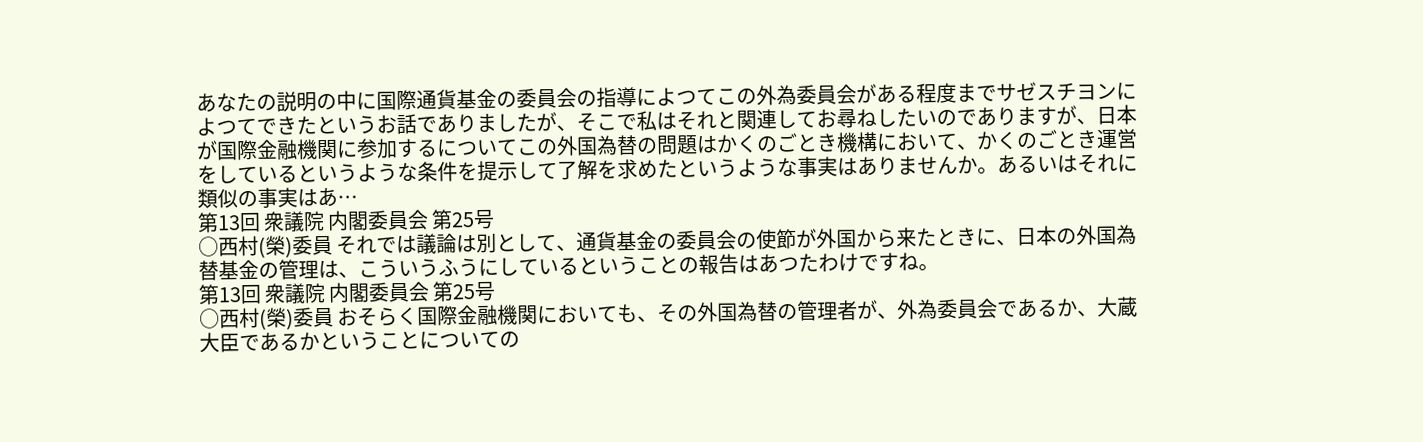あなたの説明の中に国際通貨基金の委員会の指導によつてこの外為委員会がある程度までサゼスチヨンによつてできたというお話でありましたが、そこで私はそれと関連してお尋ねしたいのでありますが、日本が国際金融機関に参加するについてこの外国為替の問題はかくのごとき機構において、かくのごとき運営をしているというような条件を提示して了解を求めたというような事実はありませんか。あるいはそれに類似の事実はあ…
第13回 衆議院 内閣委員会 第25号
○西村(榮)委員 それでは議論は別として、通貨基金の委員会の使節が外国から来たときに、日本の外国為替基金の管理は、こういうふうにしているということの報告はあつたわけですね。
第13回 衆議院 内閣委員会 第25号
○西村(榮)委員 おそらく国際金融機関においても、その外国為替の管理者が、外為委員会であるか、大蔵大臣であるかということについての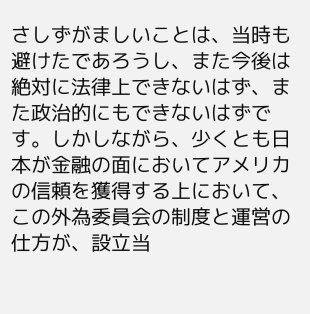さしずがましいことは、当時も避けたであろうし、また今後は絶対に法律上できないはず、また政治的にもできないはずです。しかしながら、少くとも日本が金融の面においてアメリカの信頼を獲得する上において、この外為委員会の制度と運営の仕方が、設立当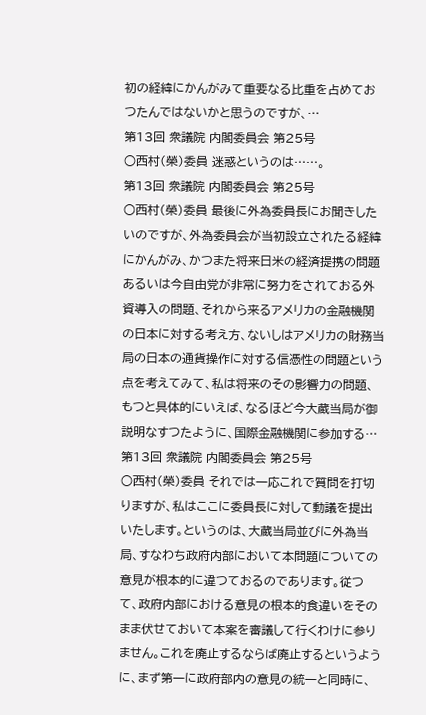初の経緯にかんがみて重要なる比重を占めておつたんではないかと思うのですが、…
第13回 衆議院 内閣委員会 第25号
○西村(榮)委員 迷惑というのは……。
第13回 衆議院 内閣委員会 第25号
○西村(榮)委員 最後に外為委員長にお聞きしたいのですが、外為委員会が当初設立されたる経緯にかんがみ、かつまた将来日米の経済提携の問題あるいは今自由党が非常に努力をされておる外資導入の問題、それから来るアメリカの金融機関の日本に対する考え方、ないしはアメリカの財務当局の日本の通貨操作に対する信憑性の問題という点を考えてみて、私は将来のその影響力の問題、もつと具体的にいえば、なるほど今大蔵当局が御説明なすつたように、国際金融機関に参加する…
第13回 衆議院 内閣委員会 第25号
○西村(榮)委員 それでは一応これで質問を打切りますが、私はここに委員長に対して動議を提出いたします。というのは、大蔵当局並びに外為当局、すなわち政府内部において本問題についての意見が根本的に違つておるのであります。従つて、政府内部における意見の根本的食違いをそのまま伏せておいて本案を審議して行くわけに参りません。これを廃止するならば廃止するというように、まず第一に政府部内の意見の統一と同時に、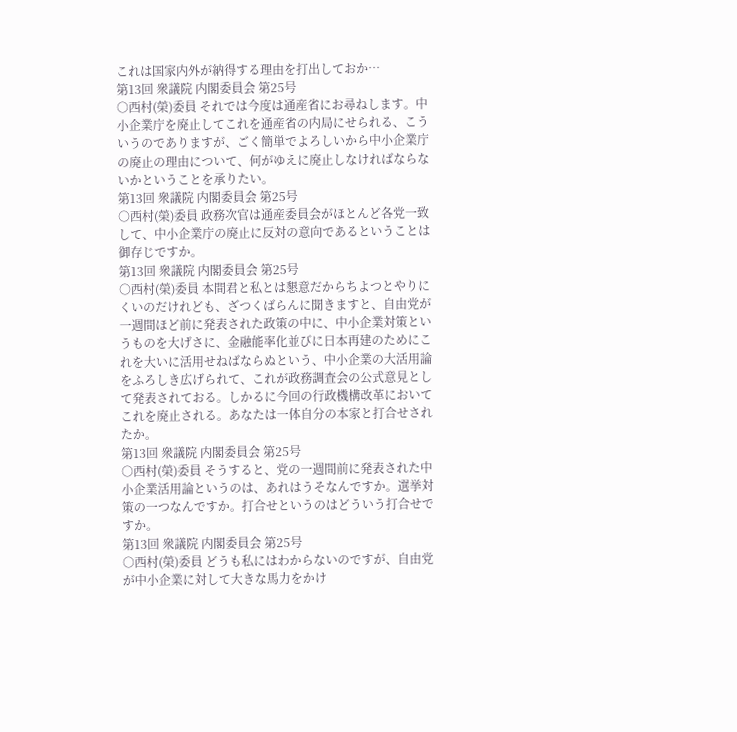これは国家内外が納得する理由を打出しておか…
第13回 衆議院 内閣委員会 第25号
○西村(榮)委員 それでは今度は通産省にお尋ねします。中小企業庁を廃止してこれを通産省の内局にせられる、こういうのでありますが、ごく簡単でよろしいから中小企業庁の廃止の理由について、何がゆえに廃止しなければならないかということを承りたい。
第13回 衆議院 内閣委員会 第25号
○西村(榮)委員 政務次官は通産委員会がほとんど各党一致して、中小企業庁の廃止に反対の意向であるということは御存じですか。
第13回 衆議院 内閣委員会 第25号
○西村(榮)委員 本間君と私とは懇意だからちよつとやりにくいのだけれども、ざつくばらんに聞きますと、自由党が一週間ほど前に発表された政策の中に、中小企業対策というものを大げさに、金融能率化並びに日本再建のためにこれを大いに活用せねばならぬという、中小企業の大活用論をふろしき広げられて、これが政務調査会の公式意見として発表されておる。しかるに今回の行政機構改革においてこれを廃止される。あなたは一体自分の本家と打合せされたか。
第13回 衆議院 内閣委員会 第25号
○西村(榮)委員 そうすると、党の一週間前に発表された中小企業活用論というのは、あれはうそなんですか。選挙対策の一つなんですか。打合せというのはどういう打合せですか。
第13回 衆議院 内閣委員会 第25号
○西村(榮)委員 どうも私にはわからないのですが、自由党が中小企業に対して大きな馬力をかけ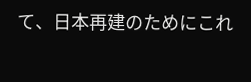て、日本再建のためにこれ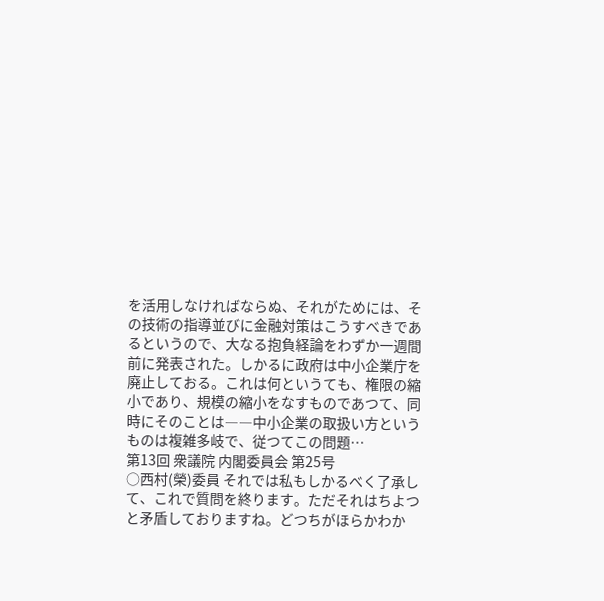を活用しなければならぬ、それがためには、その技術の指導並びに金融対策はこうすべきであるというので、大なる抱負経論をわずか一週間前に発表された。しかるに政府は中小企業庁を廃止しておる。これは何というても、権限の縮小であり、規模の縮小をなすものであつて、同時にそのことは――中小企業の取扱い方というものは複雑多岐で、従つてこの問題…
第13回 衆議院 内閣委員会 第25号
○西村(榮)委員 それでは私もしかるべく了承して、これで質問を終ります。ただそれはちよつと矛盾しておりますね。どつちがほらかわか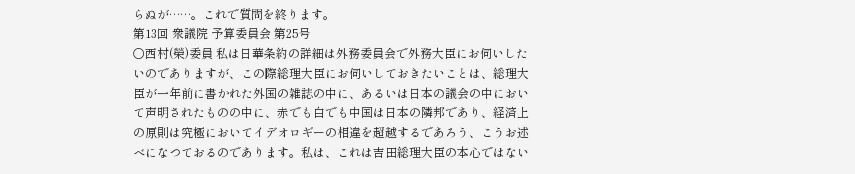らぬが……。これで質問を終ります。
第13回 衆議院 予算委員会 第25号
○西村(榮)委員 私は日華条約の詳細は外務委員会で外務大臣にお伺いしたいのでありますが、この際総理大臣にお伺いしておきたいことは、総理大臣が一年前に書かれた外国の雑誌の中に、あるいは日本の議会の中において声明されたものの中に、赤でも白でも中国は日本の隣邦であり、経済上の原則は究極においてイデオロギーの相違を超越するであろう、こうお述べになつておるのであります。私は、これは吉田総理大臣の本心ではない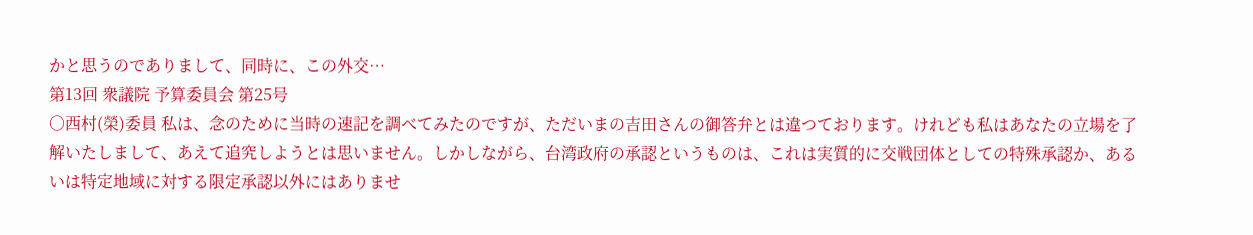かと思うのでありまして、同時に、この外交…
第13回 衆議院 予算委員会 第25号
○西村(榮)委員 私は、念のために当時の速記を調べてみたのですが、ただいまの吉田さんの御答弁とは違つております。けれども私はあなたの立場を了解いたしまして、あえて追究しようとは思いません。しかしながら、台湾政府の承認というものは、これは実質的に交戦団体としての特殊承認か、あるいは特定地域に対する限定承認以外にはありませ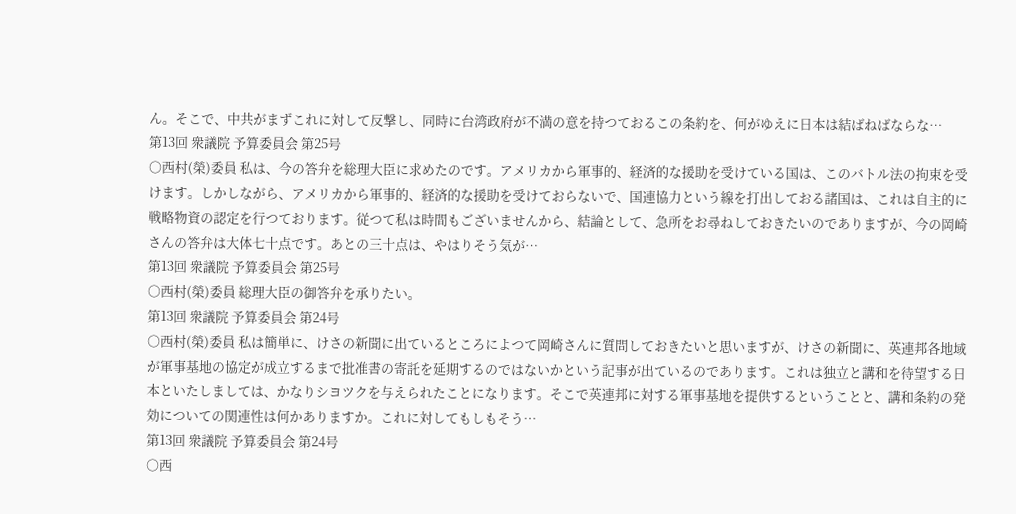ん。そこで、中共がまずこれに対して反撃し、同時に台湾政府が不満の意を持つておるこの条約を、何がゆえに日本は結ばねばならな…
第13回 衆議院 予算委員会 第25号
○西村(榮)委員 私は、今の答弁を総理大臣に求めたのです。アメリカから軍事的、経済的な援助を受けている国は、このバトル法の拘束を受けます。しかしながら、アメリカから軍事的、経済的な援助を受けておらないで、国連協力という線を打出しておる諸国は、これは自主的に戦略物資の認定を行つております。従つて私は時間もございませんから、結論として、急所をお尋ねしておきたいのでありますが、今の岡崎さんの答弁は大体七十点です。あとの三十点は、やはりそう気が…
第13回 衆議院 予算委員会 第25号
○西村(榮)委員 総理大臣の御答弁を承りたい。
第13回 衆議院 予算委員会 第24号
○西村(榮)委員 私は簡単に、けさの新聞に出ているところによつて岡崎さんに質問しておきたいと思いますが、けさの新聞に、英連邦各地域が軍事基地の協定が成立するまで批准書の寄託を延期するのではないかという記事が出ているのであります。これは独立と講和を待望する日本といたしましては、かなりシヨツクを与えられたことになります。そこで英連邦に対する軍事基地を提供するということと、講和条約の発効についての関連性は何かありますか。これに対してもしもそう…
第13回 衆議院 予算委員会 第24号
○西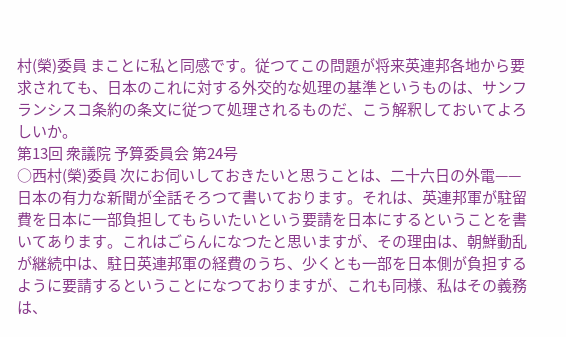村(榮)委員 まことに私と同感です。従つてこの問題が将来英連邦各地から要求されても、日本のこれに対する外交的な処理の基準というものは、サンフランシスコ条約の条文に従つて処理されるものだ、こう解釈しておいてよろしいか。
第13回 衆議院 予算委員会 第24号
○西村(榮)委員 次にお伺いしておきたいと思うことは、二十六日の外電——日本の有力な新聞が全話そろつて書いております。それは、英連邦軍が駐留費を日本に一部負担してもらいたいという要請を日本にするということを書いてあります。これはごらんになつたと思いますが、その理由は、朝鮮動乱が継続中は、駐日英連邦軍の経費のうち、少くとも一部を日本側が負担するように要請するということになつておりますが、これも同様、私はその義務は、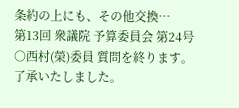条約の上にも、その他交換…
第13回 衆議院 予算委員会 第24号
○西村(榮)委員 質問を終ります。了承いたしました。